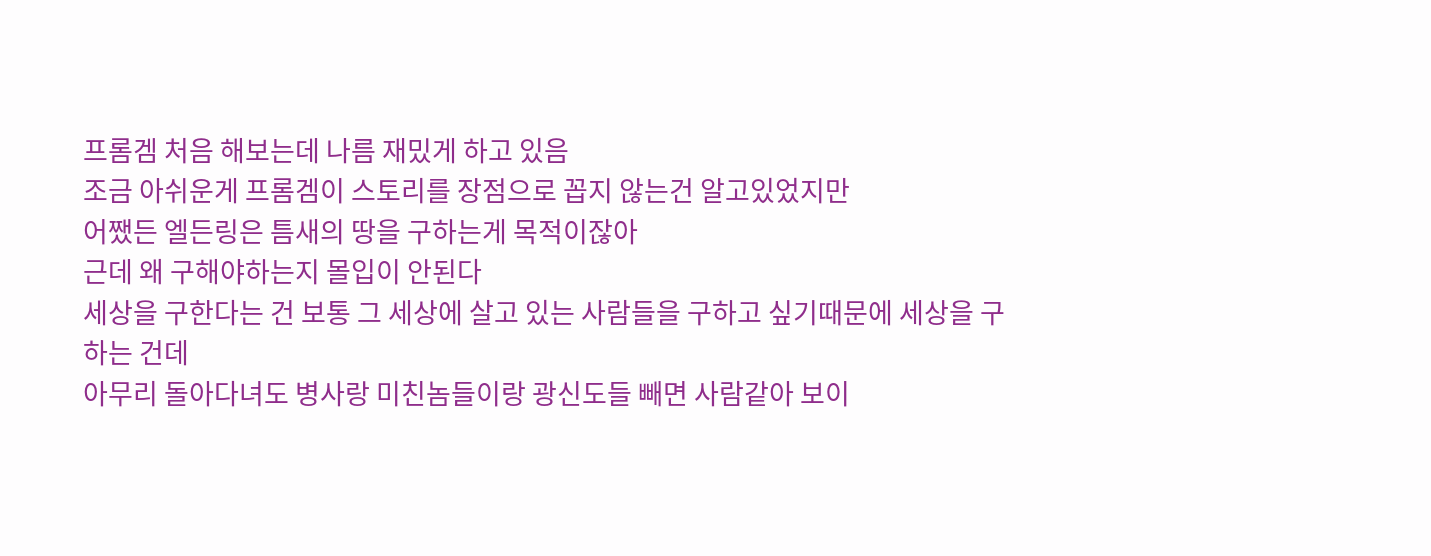프롬겜 처음 해보는데 나름 재밌게 하고 있음
조금 아쉬운게 프롬겜이 스토리를 장점으로 꼽지 않는건 알고있었지만
어쨌든 엘든링은 틈새의 땅을 구하는게 목적이잖아
근데 왜 구해야하는지 몰입이 안된다
세상을 구한다는 건 보통 그 세상에 살고 있는 사람들을 구하고 싶기때문에 세상을 구하는 건데
아무리 돌아다녀도 병사랑 미친놈들이랑 광신도들 빼면 사람같아 보이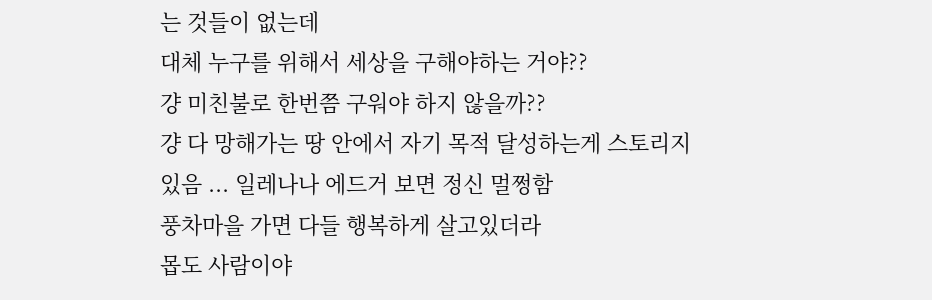는 것들이 없는데
대체 누구를 위해서 세상을 구해야하는 거야??
걍 미친불로 한번쯤 구워야 하지 않을까??
걍 다 망해가는 땅 안에서 자기 목적 달성하는게 스토리지
있음 ... 일레나나 에드거 보면 정신 멀쩡함
풍차마을 가면 다들 행복하게 살고있더라
몹도 사람이야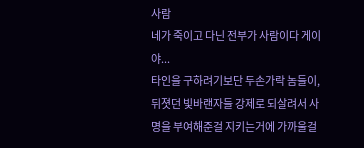사람
네가 죽이고 다닌 전부가 사람이다 게이야...
타인을 구하려기보단 두손가락 놈들이, 뒤졋던 빛바랜자들 강제로 되살려서 사명을 부여해준걸 지키는거에 가까울걸